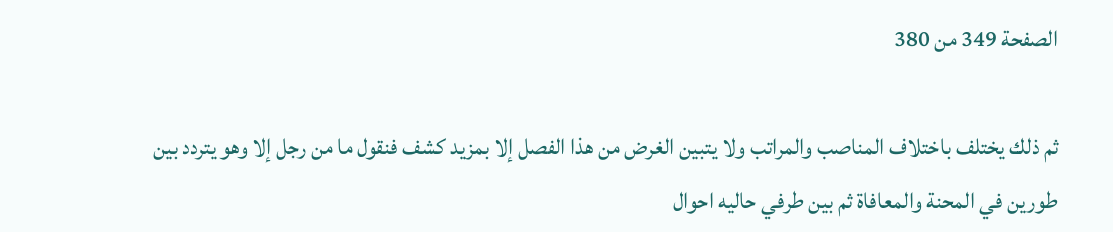الصفحة 349 من 380

ثم ذلك يختلف باختلاف المناصب والمراتب ولا يتبين الغرض من هذا الفصل إلا بمزيد كشف فنقول ما من رجل إلا وهو يتردد بين طورين في المحنة والمعافاة ثم بين طرفي حاليه احوال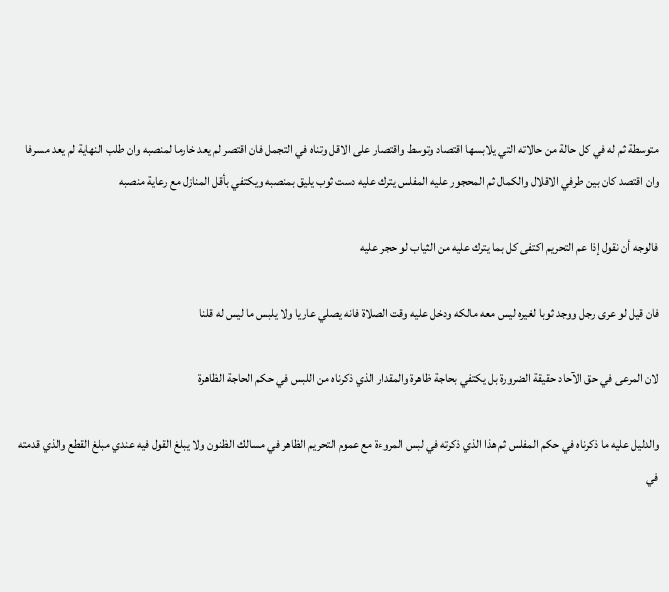متوسطة ثم له في كل حالة من حالاته التي يلابسها اقتصاد وتوسط واقتصار على الاقل وتناه في التجمل فان اقتصر لم يعد خارما لمنصبه وان طلب النهاية لم يعد مسرفا وان اقتصد كان بين طرفي الاقلال والكمال ثم المحجور عليه المفلس يترك عليه دست ثوب يليق بمنصبه ويكتفي بأقل المنازل مع رعاية منصبه

فالوجه أن نقول إذا عم التحريم اكتفى كل بما يترك عليه من الثياب لو حجر عليه

فان قيل لو عرى رجل ووجد ثوبا لغيره ليس معه مالكه ودخل عليه وقت الصلاة فانه يصلي عاريا ولا يلبس ما ليس له قلنا

لان المرعى في حق الآحاد حقيقة الضرورة بل يكتفي بحاجة ظاهرة والمقدار الذي ذكرناه من اللبس في حكم الحاجة الظاهرة

والدليل عليه ما ذكرناه في حكم المفلس ثم هذا الذي ذكرته في لبس المروءة مع عموم التحريم الظاهر في مسالك الظنون ولا يبلغ القول فيه عندي مبلغ القطع والذي قدمته في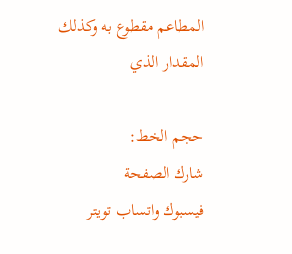المطاعم مقطوع به وكذلك المقدار الذي

حجم الخط:
شارك الصفحة
فيسبوك واتساب تويتر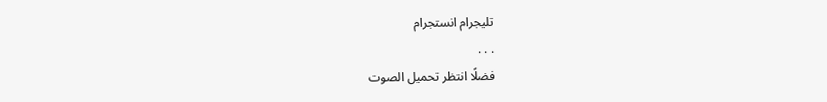تليجرام انستجرام
. . .
فضلًا انتظر تحميل الصوت